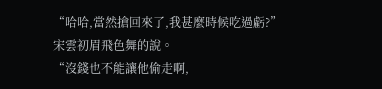“哈哈,當然搶回來了,我甚麼時候吃過虧?”
宋雲初眉飛色舞的說。
“沒錢也不能讓他偷走啊,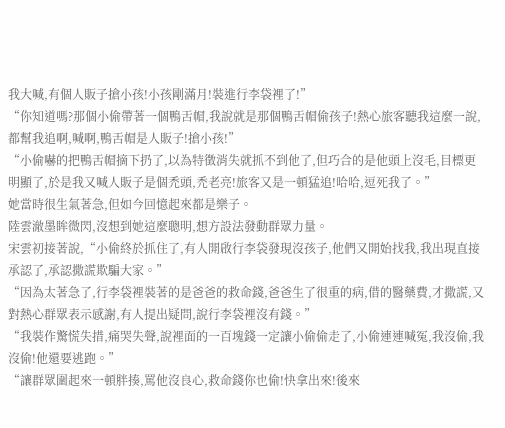我大喊,有個人販子搶小孩!小孩剛滿月!裝進行李袋裡了!”
“你知道嗎?那個小偷帶著一個鴨舌帽,我說就是那個鴨舌帽偷孩子!熱心旅客聽我這麼一說,都幫我追啊,喊啊,鴨舌帽是人販子!搶小孩!”
“小偷嚇的把鴨舌帽摘下扔了,以為特徵消失就抓不到他了,但巧合的是他頭上沒毛,目標更明顯了,於是我又喊人販子是個禿頭,禿老亮!旅客又是一頓猛追!哈哈,逗死我了。”
她當時很生氣著急,但如今回憶起來都是樂子。
陸雲澈墨眸微閃,沒想到她這麼聰明,想方設法發動群眾力量。
宋雲初接著說,“小偷終於抓住了,有人開啟行李袋發現沒孩子,他們又開始找我,我出現直接承認了,承認撒謊欺騙大家。”
“因為太著急了,行李袋裡裝著的是爸爸的救命錢,爸爸生了很重的病,借的醫藥費,才撒謊,又對熱心群眾表示感謝,有人提出疑問,說行李袋裡沒有錢。”
“我裝作驚慌失措,痛哭失聲,說裡面的一百塊錢一定讓小偷偷走了,小偷連連喊冤,我沒偷,我沒偷!他還要逃跑。”
“讓群眾圍起來一頓胖揍,罵他沒良心,救命錢你也偷!快拿出來!後來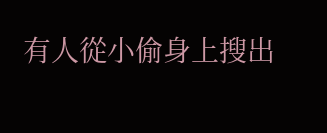有人從小偷身上搜出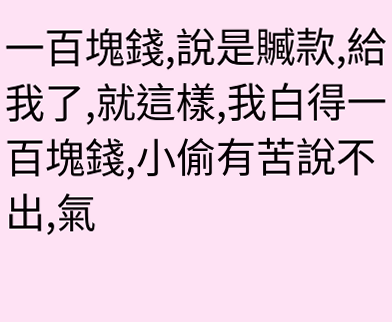一百塊錢,說是贓款,給我了,就這樣,我白得一百塊錢,小偷有苦說不出,氣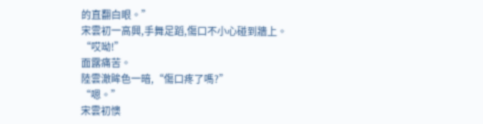的直翻白眼。”
宋雲初一高興,手舞足蹈,傷口不小心碰到牆上。
“哎呦!”
面露痛苦。
陸雲澈眸色一暗,“傷口疼了嗎?”
“嗯。”
宋雲初懊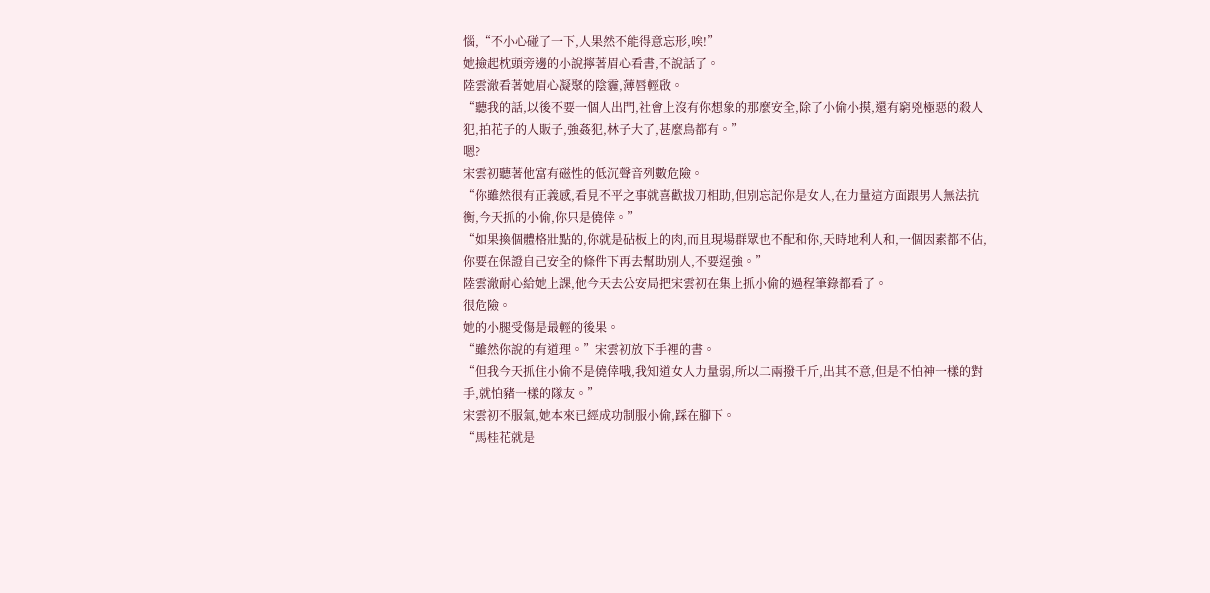惱,“不小心碰了一下,人果然不能得意忘形,唉!”
她撿起枕頭旁邊的小說擰著眉心看書,不說話了。
陸雲澈看著她眉心凝聚的陰霾,薄唇輕啟。
“聽我的話,以後不要一個人出門,社會上沒有你想象的那麼安全,除了小偷小摸,還有窮兇極惡的殺人犯,拍花子的人販子,強姦犯,林子大了,甚麼鳥都有。”
嗯?
宋雲初聽著他富有磁性的低沉聲音列數危險。
“你雖然很有正義感,看見不平之事就喜歡拔刀相助,但別忘記你是女人,在力量這方面跟男人無法抗衡,今天抓的小偷,你只是僥倖。”
“如果換個體格壯點的,你就是砧板上的肉,而且現場群眾也不配和你,天時地利人和,一個因素都不佔,你要在保證自己安全的條件下再去幫助別人,不要逞強。”
陸雲澈耐心給她上課,他今天去公安局把宋雲初在集上抓小偷的過程筆錄都看了。
很危險。
她的小腿受傷是最輕的後果。
“雖然你說的有道理。”宋雲初放下手裡的書。
“但我今天抓住小偷不是僥倖哦,我知道女人力量弱,所以二兩撥千斤,出其不意,但是不怕神一樣的對手,就怕豬一樣的隊友。”
宋雲初不服氣,她本來已經成功制服小偷,踩在腳下。
“馬桂花就是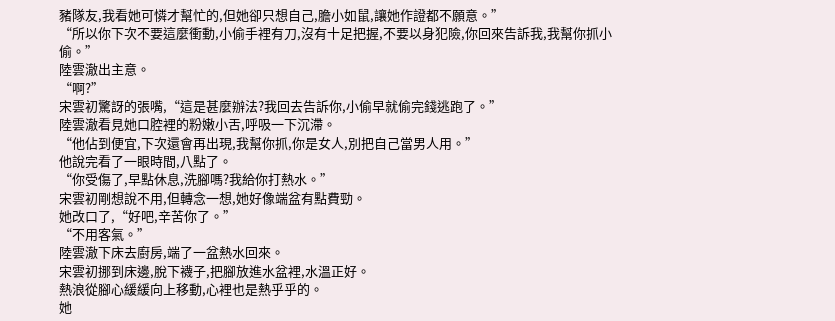豬隊友,我看她可憐才幫忙的,但她卻只想自己,膽小如鼠,讓她作證都不願意。”
“所以你下次不要這麼衝動,小偷手裡有刀,沒有十足把握,不要以身犯險,你回來告訴我,我幫你抓小偷。”
陸雲澈出主意。
“啊?”
宋雲初驚訝的張嘴,“這是甚麼辦法?我回去告訴你,小偷早就偷完錢逃跑了。”
陸雲澈看見她口腔裡的粉嫩小舌,呼吸一下沉滯。
“他佔到便宜,下次還會再出現,我幫你抓,你是女人,別把自己當男人用。”
他說完看了一眼時間,八點了。
“你受傷了,早點休息,洗腳嗎?我給你打熱水。”
宋雲初剛想說不用,但轉念一想,她好像端盆有點費勁。
她改口了,“好吧,辛苦你了。”
“不用客氣。”
陸雲澈下床去廚房,端了一盆熱水回來。
宋雲初挪到床邊,脫下襪子,把腳放進水盆裡,水溫正好。
熱浪從腳心緩緩向上移動,心裡也是熱乎乎的。
她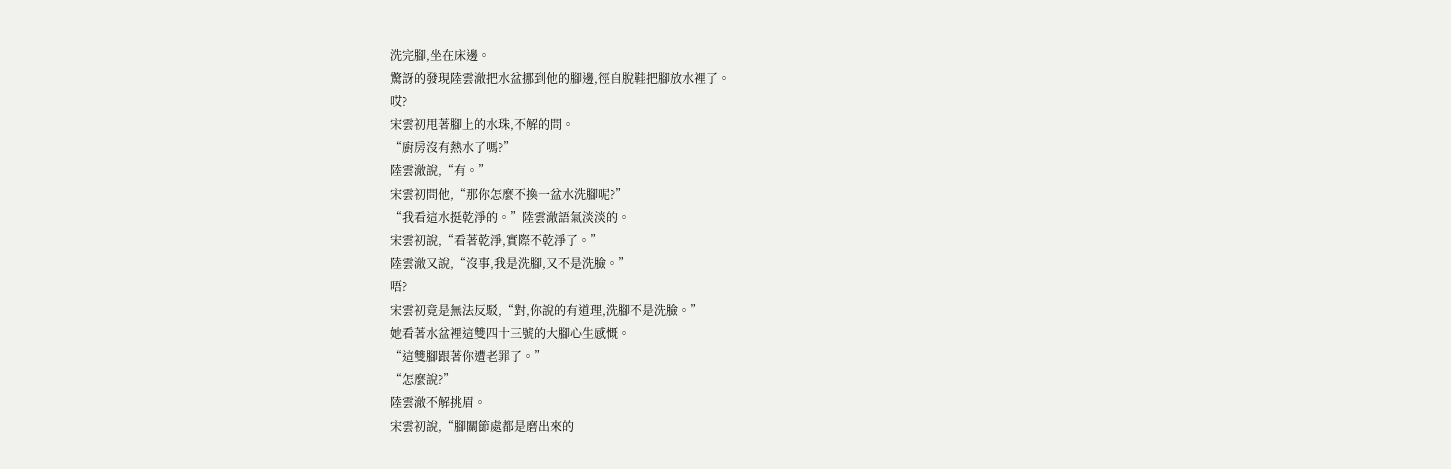洗完腳,坐在床邊。
驚訝的發現陸雲澈把水盆挪到他的腳邊,徑自脫鞋把腳放水裡了。
哎?
宋雲初甩著腳上的水珠,不解的問。
“廚房沒有熱水了嗎?”
陸雲澈說,“有。”
宋雲初問他,“那你怎麼不換一盆水洗腳呢?”
“我看這水挺乾淨的。”陸雲澈語氣淡淡的。
宋雲初說,“看著乾淨,實際不乾淨了。”
陸雲澈又說,“沒事,我是洗腳,又不是洗臉。”
唔?
宋雲初竟是無法反駁,“對,你說的有道理,洗腳不是洗臉。”
她看著水盆裡這雙四十三號的大腳心生感慨。
“這雙腳跟著你遭老罪了。”
“怎麼說?”
陸雲澈不解挑眉。
宋雲初說,“腳關節處都是磨出來的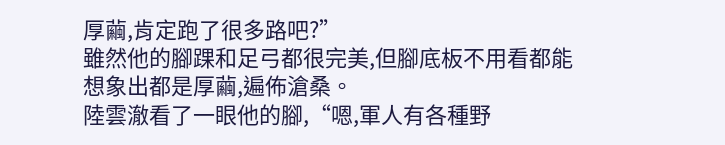厚繭,肯定跑了很多路吧?”
雖然他的腳踝和足弓都很完美,但腳底板不用看都能想象出都是厚繭,遍佈滄桑。
陸雲澈看了一眼他的腳,“嗯,軍人有各種野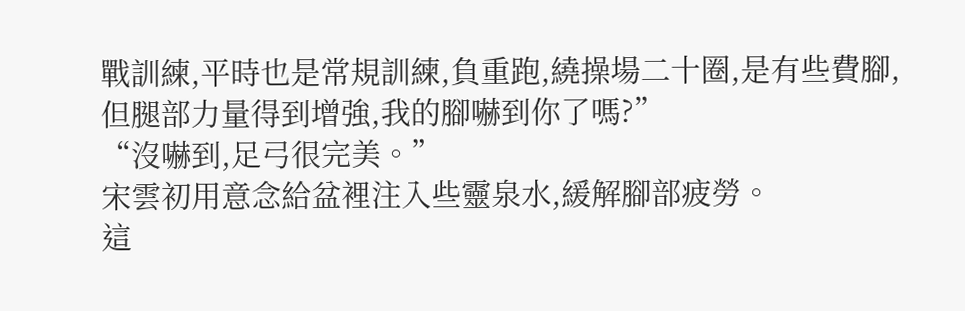戰訓練,平時也是常規訓練,負重跑,繞操場二十圈,是有些費腳,但腿部力量得到增強,我的腳嚇到你了嗎?”
“沒嚇到,足弓很完美。”
宋雲初用意念給盆裡注入些靈泉水,緩解腳部疲勞。
這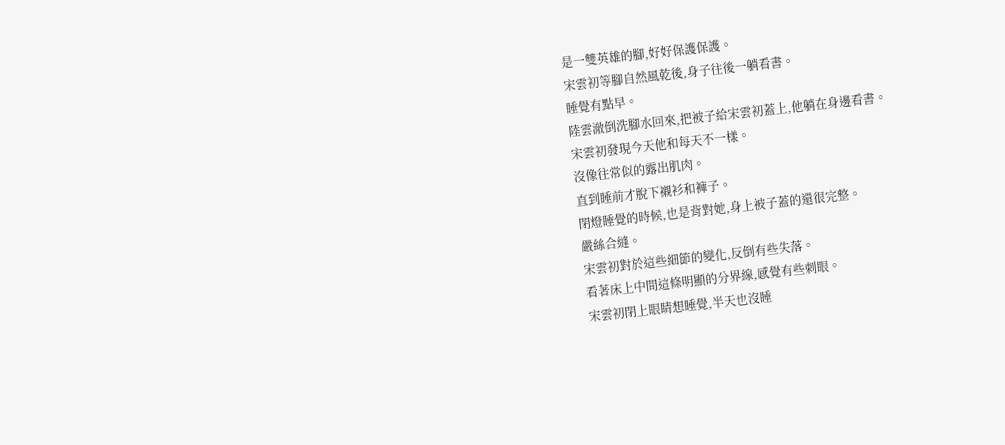是一雙英雄的腳,好好保護保護。
宋雲初等腳自然風乾後,身子往後一躺看書。
睡覺有點早。
陸雲澈倒洗腳水回來,把被子給宋雲初蓋上,他躺在身邊看書。
宋雲初發現今天他和每天不一樣。
沒像往常似的露出肌肉。
直到睡前才脫下襯衫和褲子。
閉燈睡覺的時候,也是背對她,身上被子蓋的還很完整。
嚴絲合縫。
宋雲初對於這些細節的變化,反倒有些失落。
看著床上中間這條明顯的分界線,感覺有些刺眼。
宋雲初閉上眼睛想睡覺,半天也沒睡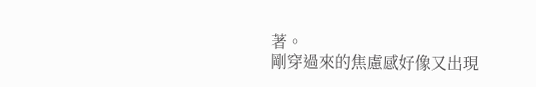著。
剛穿過來的焦慮感好像又出現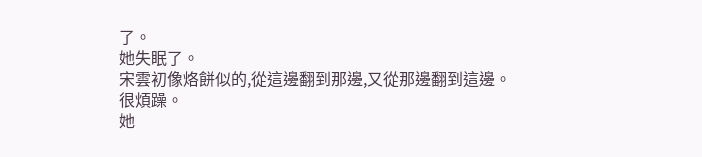了。
她失眠了。
宋雲初像烙餅似的,從這邊翻到那邊,又從那邊翻到這邊。
很煩躁。
她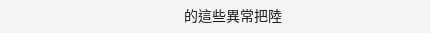的這些異常把陸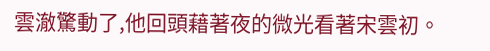雲澈驚動了,他回頭藉著夜的微光看著宋雲初。